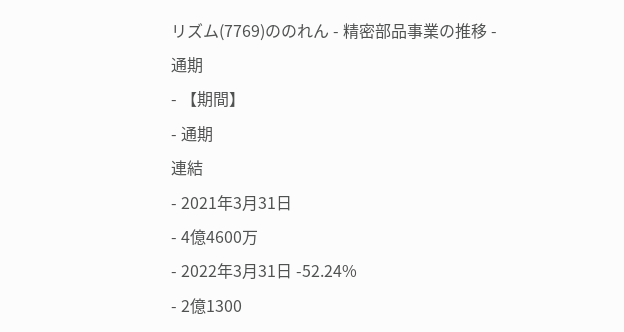リズム(7769)ののれん - 精密部品事業の推移 - 通期
- 【期間】
- 通期
連結
- 2021年3月31日
- 4億4600万
- 2022年3月31日 -52.24%
- 2億1300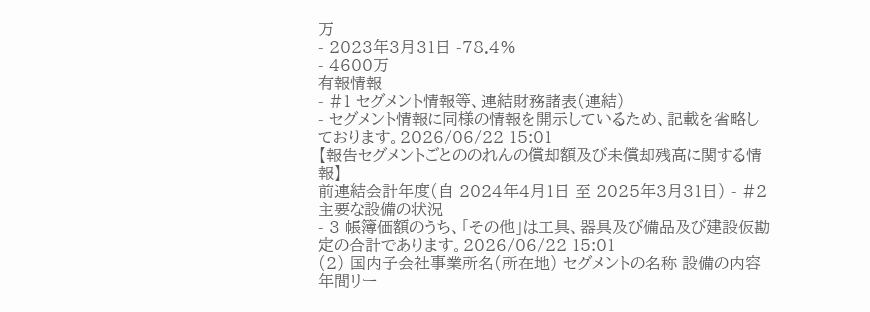万
- 2023年3月31日 -78.4%
- 4600万
有報情報
- #1 セグメント情報等、連結財務諸表(連結)
- セグメント情報に同様の情報を開示しているため、記載を省略しております。2026/06/22 15:01
【報告セグメントごとののれんの償却額及び未償却残高に関する情報】
前連結会計年度(自 2024年4月1日 至 2025年3月31日) - #2 主要な設備の状況
- 3 帳簿価額のうち、「その他」は工具、器具及び備品及び建設仮勘定の合計であります。2026/06/22 15:01
(2) 国内子会社事業所名(所在地) セグメントの名称 設備の内容 年間リー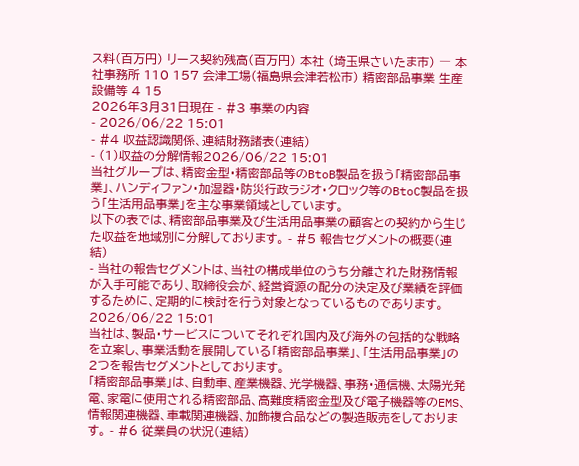ス料(百万円) リース契約残高(百万円) 本社 (埼玉県さいたま市) ― 本社事務所 110 157 会津工場(福島県会津若松市) 精密部品事業 生産設備等 4 15
2026年3月31日現在 - #3 事業の内容
- 2026/06/22 15:01
- #4 収益認識関係、連結財務諸表(連結)
- (1)収益の分解情報2026/06/22 15:01
当社グループは、精密金型・精密部品等のBtoB製品を扱う「精密部品事業」、ハンディファン・加湿器・防災行政ラジオ・クロック等のBtoC製品を扱う「生活用品事業」を主な事業領域としています。
以下の表では、精密部品事業及び生活用品事業の顧客との契約から生じた収益を地域別に分解しております。 - #5 報告セグメントの概要(連結)
- 当社の報告セグメントは、当社の構成単位のうち分離された財務情報が入手可能であり、取締役会が、経営資源の配分の決定及び業績を評価するために、定期的に検討を行う対象となっているものであります。2026/06/22 15:01
当社は、製品・サービスについてそれぞれ国内及び海外の包括的な戦略を立案し、事業活動を展開している「精密部品事業」、「生活用品事業」の2つを報告セグメントとしております。
「精密部品事業」は、自動車、産業機器、光学機器、事務・通信機、太陽光発電、家電に使用される精密部品、高難度精密金型及び電子機器等のEMS、情報関連機器、車載関連機器、加飾複合品などの製造販売をしております。 - #6 従業員の状況(連結)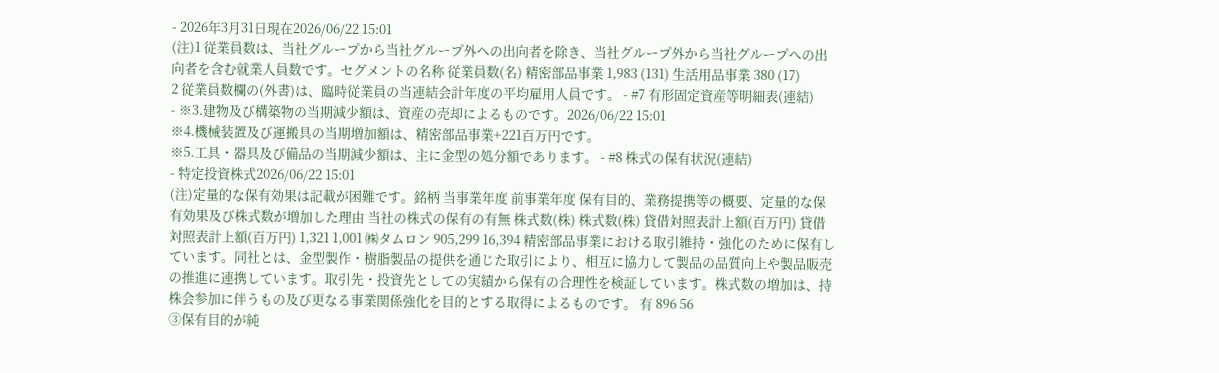- 2026年3月31日現在2026/06/22 15:01
(注)1 従業員数は、当社グループから当社グループ外への出向者を除き、当社グループ外から当社グループへの出向者を含む就業人員数です。セグメントの名称 従業員数(名) 精密部品事業 1,983 (131) 生活用品事業 380 (17)
2 従業員数欄の(外書)は、臨時従業員の当連結会計年度の平均雇用人員です。 - #7 有形固定資産等明細表(連結)
- ※3.建物及び構築物の当期減少額は、資産の売却によるものです。2026/06/22 15:01
※4.機械装置及び運搬具の当期増加額は、精密部品事業+221百万円です。
※5.工具・器具及び備品の当期減少額は、主に金型の処分額であります。 - #8 株式の保有状況(連結)
- 特定投資株式2026/06/22 15:01
(注)定量的な保有効果は記載が困難です。銘柄 当事業年度 前事業年度 保有目的、業務提携等の概要、定量的な保有効果及び株式数が増加した理由 当社の株式の保有の有無 株式数(株) 株式数(株) 貸借対照表計上額(百万円) 貸借対照表計上額(百万円) 1,321 1,001 ㈱タムロン 905,299 16,394 精密部品事業における取引維持・強化のために保有しています。同社とは、金型製作・樹脂製品の提供を通じた取引により、相互に協力して製品の品質向上や製品販売の推進に連携しています。取引先・投資先としての実績から保有の合理性を検証しています。株式数の増加は、持株会参加に伴うもの及び更なる事業関係強化を目的とする取得によるものです。 有 896 56
③保有目的が純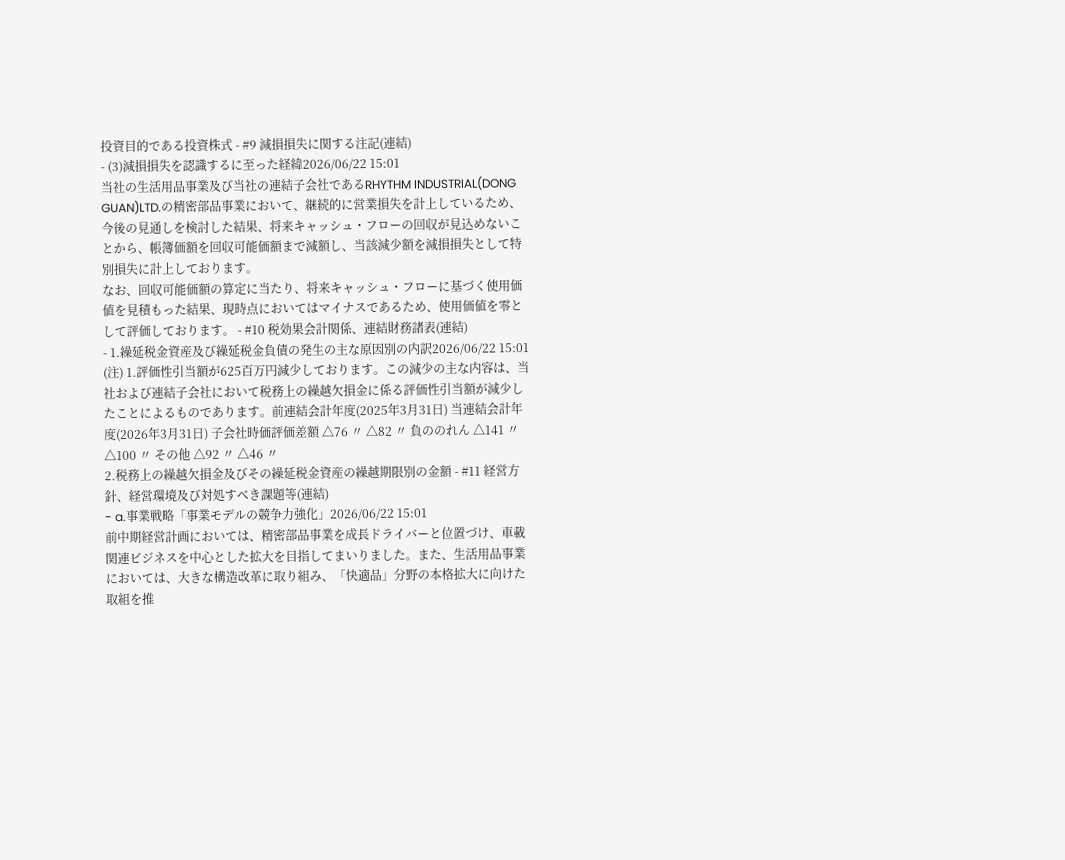投資目的である投資株式 - #9 減損損失に関する注記(連結)
- (3)減損損失を認識するに至った経緯2026/06/22 15:01
当社の生活用品事業及び当社の連結子会社であるRHYTHM INDUSTRIAL(DONG GUAN)LTD.の精密部品事業において、継続的に営業損失を計上しているため、今後の見通しを検討した結果、将来キャッシュ・フローの回収が見込めないことから、帳簿価額を回収可能価額まで減額し、当該減少額を減損損失として特別損失に計上しております。
なお、回収可能価額の算定に当たり、将来キャッシュ・フローに基づく使用価値を見積もった結果、現時点においてはマイナスであるため、使用価値を零として評価しております。 - #10 税効果会計関係、連結財務諸表(連結)
- 1.繰延税金資産及び繰延税金負債の発生の主な原因別の内訳2026/06/22 15:01
(注) 1.評価性引当額が625百万円減少しております。この減少の主な内容は、当社および連結子会社において税務上の繰越欠損金に係る評価性引当額が減少したことによるものであります。前連結会計年度(2025年3月31日) 当連結会計年度(2026年3月31日) 子会社時価評価差額 △76 〃 △82 〃 負ののれん △141 〃 △100 〃 その他 △92 〃 △46 〃
2.税務上の繰越欠損金及びその繰延税金資産の繰越期限別の金額 - #11 経営方針、経営環境及び対処すべき課題等(連結)
- a.事業戦略「事業モデルの競争力強化」2026/06/22 15:01
前中期経営計画においては、精密部品事業を成長ドライバーと位置づけ、車載関連ビジネスを中心とした拡大を目指してまいりました。また、生活用品事業においては、大きな構造改革に取り組み、「快適品」分野の本格拡大に向けた取組を推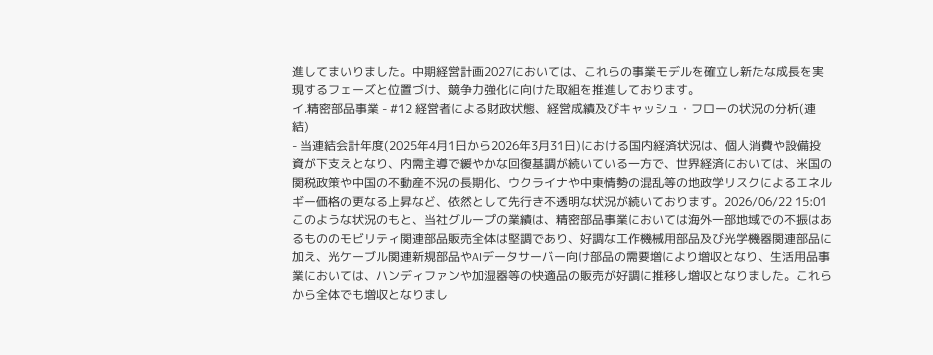進してまいりました。中期経営計画2027においては、これらの事業モデルを確立し新たな成長を実現するフェーズと位置づけ、競争力強化に向けた取組を推進しております。
イ.精密部品事業 - #12 経営者による財政状態、経営成績及びキャッシュ・フローの状況の分析(連結)
- 当連結会計年度(2025年4月1日から2026年3月31日)における国内経済状況は、個人消費や設備投資が下支えとなり、内需主導で緩やかな回復基調が続いている一方で、世界経済においては、米国の関税政策や中国の不動産不況の長期化、ウクライナや中東情勢の混乱等の地政学リスクによるエネルギー価格の更なる上昇など、依然として先行き不透明な状況が続いております。2026/06/22 15:01
このような状況のもと、当社グループの業績は、精密部品事業においては海外一部地域での不振はあるもののモビリティ関連部品販売全体は堅調であり、好調な工作機械用部品及び光学機器関連部品に加え、光ケーブル関連新規部品やAIデータサーバー向け部品の需要増により増収となり、生活用品事業においては、ハンディファンや加湿器等の快適品の販売が好調に推移し増収となりました。これらから全体でも増収となりまし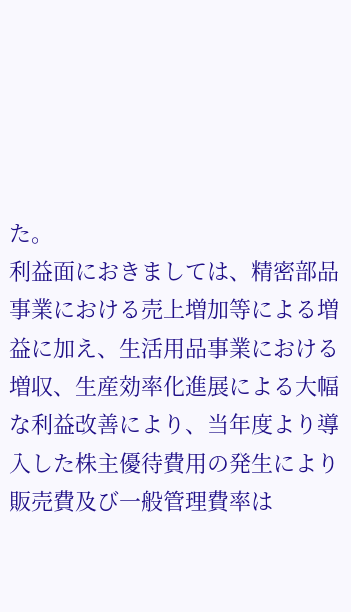た。
利益面におきましては、精密部品事業における売上増加等による増益に加え、生活用品事業における増収、生産効率化進展による大幅な利益改善により、当年度より導入した株主優待費用の発生により販売費及び一般管理費率は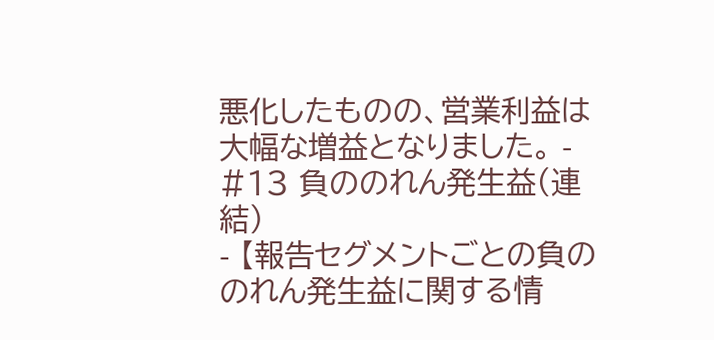悪化したものの、営業利益は大幅な増益となりました。 - #13 負ののれん発生益(連結)
- 【報告セグメントごとの負ののれん発生益に関する情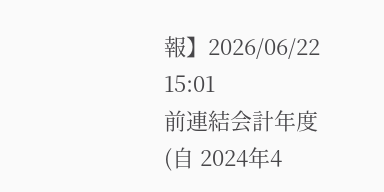報】2026/06/22 15:01
前連結会計年度(自 2024年4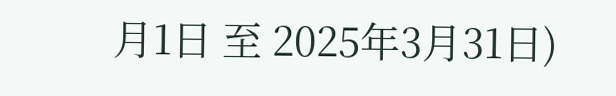月1日 至 2025年3月31日)